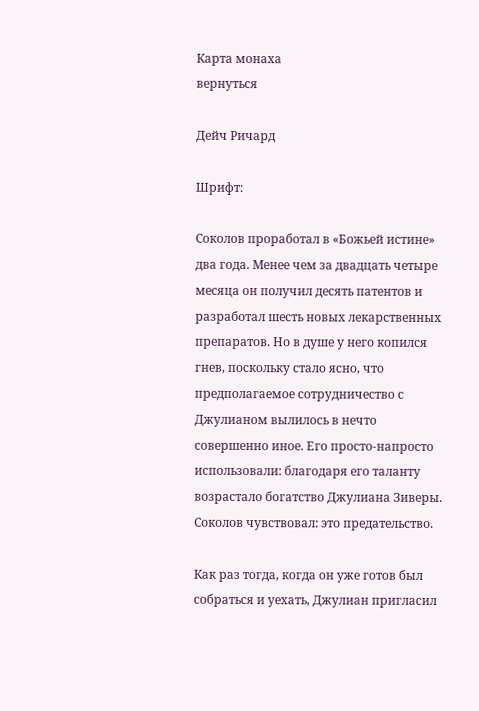Карта монаха
вернуться

Дейч Ричард

Шрифт:

Соколов проработал в «Божьей истине» два года. Менее чем за двадцать четыре месяца он получил десять патентов и разработал шесть новых лекарственных препаратов. Но в душе у него копился гнев, поскольку стало ясно, что предполагаемое сотрудничество с Джулианом вылилось в нечто совершенно иное. Его просто-напросто использовали: благодаря его таланту возрастало богатство Джулиана Зиверы. Соколов чувствовал: это предательство.

Как раз тогда, когда он уже готов был собраться и уехать, Джулиан пригласил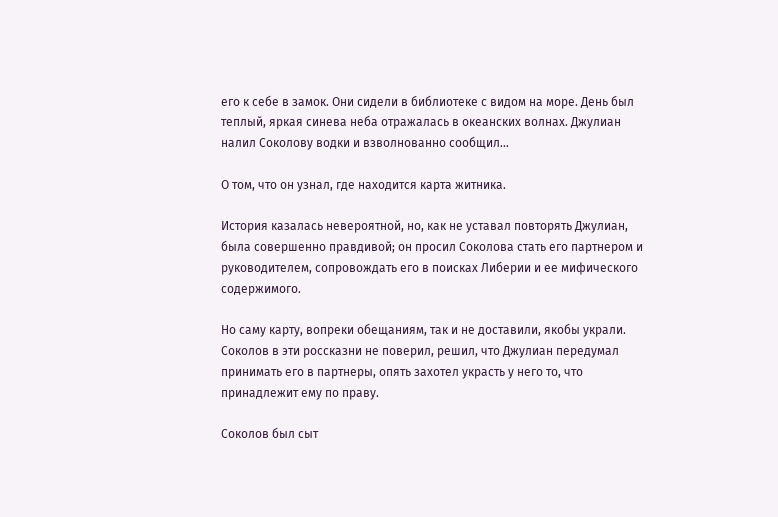его к себе в замок. Они сидели в библиотеке с видом на море. День был теплый, яркая синева неба отражалась в океанских волнах. Джулиан налил Соколову водки и взволнованно сообщил…

О том, что он узнал, где находится карта житника.

История казалась невероятной, но, как не уставал повторять Джулиан, была совершенно правдивой; он просил Соколова стать его партнером и руководителем, сопровождать его в поисках Либерии и ее мифического содержимого.

Но саму карту, вопреки обещаниям, так и не доставили, якобы украли. Соколов в эти россказни не поверил, решил, что Джулиан передумал принимать его в партнеры, опять захотел украсть у него то, что принадлежит ему по праву.

Соколов был сыт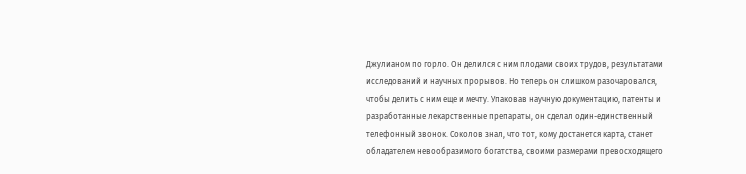Джулианом по горло. Он делился с ним плодами своих трудов, результатами исследований и научных прорывов. Но теперь он слишком разочаровался, чтобы делить с ним еще и мечту. Упаковав научную документацию, патенты и разработанные лекарственные препараты, он сделал один-единственный телефонный звонок. Соколов знал, что тот, кому достанется карта, станет обладателем невообразимого богатства, своими размерами превосходящего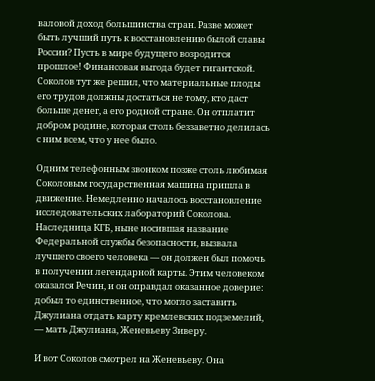валовой доход большинства стран. Разве может быть лучший путь к восстановлению былой славы России? Пусть в мире будущего возродится прошлое! Финансовая выгода будет гигантской. Соколов тут же решил, что материальные плоды его трудов должны достаться не тому, кто даст больше денег, а его родной стране. Он отплатит добром родине, которая столь беззаветно делилась с ним всем, что у нее было.

Одним телефонным звонком позже столь любимая Соколовым государственная машина пришла в движение. Немедленно началось восстановление исследовательских лабораторий Соколова. Наследница КГБ, ныне носившая название Федеральной службы безопасности, вызвала лучшего своего человека — он должен был помочь в получении легендарной карты. Этим человеком оказался Речин, и он оправдал оказанное доверие: добыл то единственное, что могло заставить Джулиана отдать карту кремлевских подземелий, — мать Джулиана, Женевьеву Зиверу.

И вот Соколов смотрел на Женевьеву. Она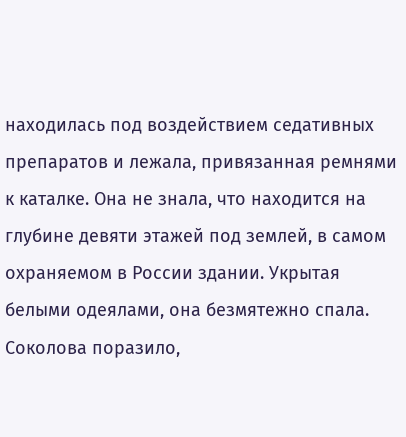находилась под воздействием седативных препаратов и лежала, привязанная ремнями к каталке. Она не знала, что находится на глубине девяти этажей под землей, в самом охраняемом в России здании. Укрытая белыми одеялами, она безмятежно спала. Соколова поразило,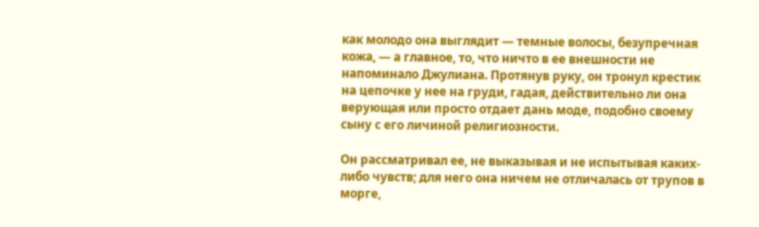как молодо она выглядит — темные волосы, безупречная кожа, — а главное, то, что ничто в ее внешности не напоминало Джулиана. Протянув руку, он тронул крестик на цепочке у нее на груди, гадая, действительно ли она верующая или просто отдает дань моде, подобно своему сыну с его личиной религиозности.

Он рассматривал ее, не выказывая и не испытывая каких-либо чувств; для него она ничем не отличалась от трупов в морге,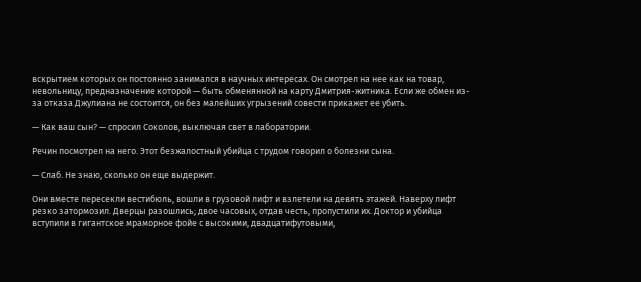вскрытием которых он постоянно занимался в научных интересах. Он смотрел на нее как на товар, невольницу, предназначение которой — быть обменянной на карту Дмитрия-житника. Если же обмен из-за отказа Джулиана не состоится, он без малейших угрызений совести прикажет ее убить.

— Как ваш сын? — спросил Соколов, выключая свет в лаборатории.

Речин посмотрел на него. Этот безжалостный убийца с трудом говорил о болезни сына.

— Слаб. Не знаю, сколько он еще выдержит.

Они вместе пересекли вестибюль, вошли в грузовой лифт и взлетели на девять этажей. Наверху лифт резко затормозил. Дверцы разошлись; двое часовых, отдав честь, пропустили их. Доктор и убийца вступили в гигантское мраморное фойе с высокими, двадцатифутовыми,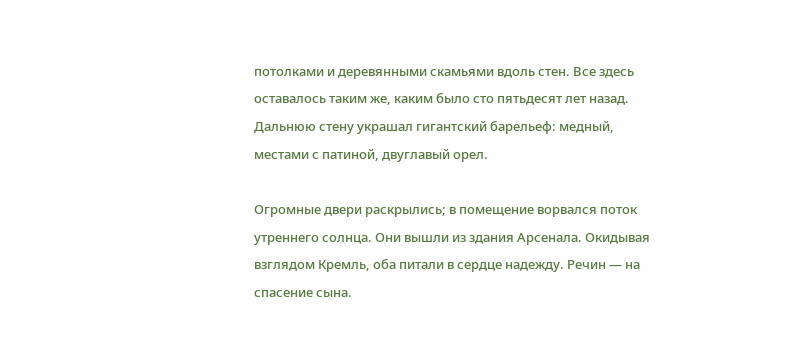потолками и деревянными скамьями вдоль стен. Все здесь оставалось таким же, каким было сто пятьдесят лет назад. Дальнюю стену украшал гигантский барельеф: медный, местами с патиной, двуглавый орел.

Огромные двери раскрылись; в помещение ворвался поток утреннего солнца. Они вышли из здания Арсенала. Окидывая взглядом Кремль, оба питали в сердце надежду. Речин — на спасение сына.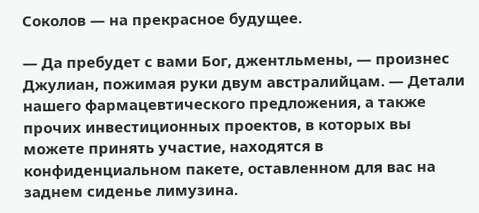Соколов — на прекрасное будущее.

— Да пребудет с вами Бог, джентльмены, — произнес Джулиан, пожимая руки двум австралийцам. — Детали нашего фармацевтического предложения, а также прочих инвестиционных проектов, в которых вы можете принять участие, находятся в конфиденциальном пакете, оставленном для вас на заднем сиденье лимузина.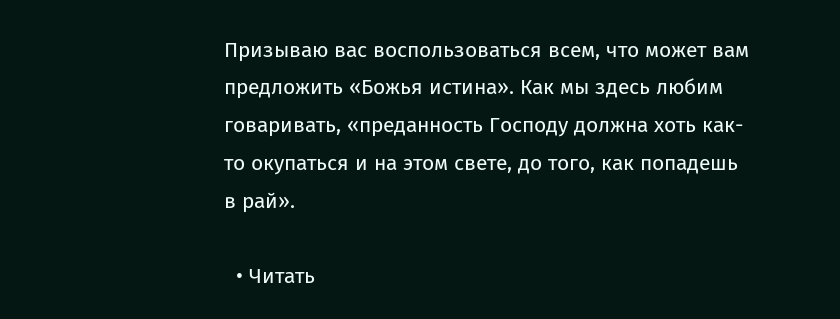Призываю вас воспользоваться всем, что может вам предложить «Божья истина». Как мы здесь любим говаривать, «преданность Господу должна хоть как-то окупаться и на этом свете, до того, как попадешь в рай».

  • Читать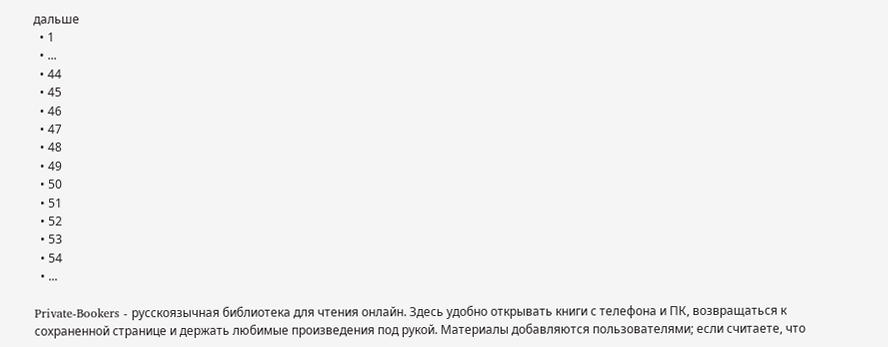дальше
  • 1
  • ...
  • 44
  • 45
  • 46
  • 47
  • 48
  • 49
  • 50
  • 51
  • 52
  • 53
  • 54
  • ...

Private-Bookers - русскоязычная библиотека для чтения онлайн. Здесь удобно открывать книги с телефона и ПК, возвращаться к сохраненной странице и держать любимые произведения под рукой. Материалы добавляются пользователями; если считаете, что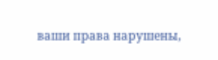ваши права нарушены,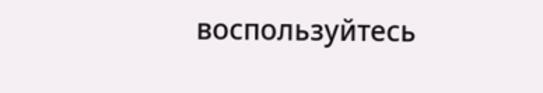воспользуйтесь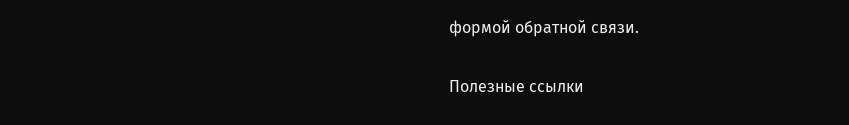формой обратной связи.

Полезные ссылки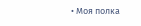• Моя полка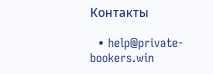Контакты

  • help@private-bookers.win